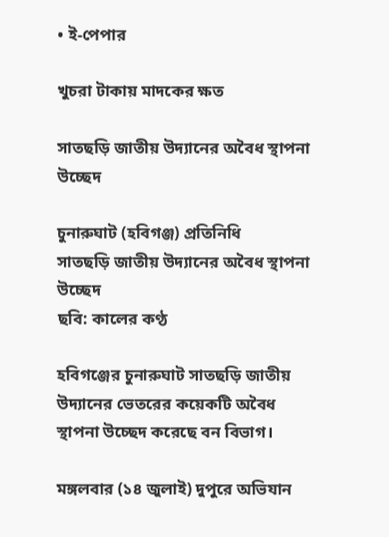• ই-পেপার

খুচরা টাকায় মাদকের ক্ষত

সাতছড়ি জাতীয় উদ্যানের অবৈধ স্থাপনা উচ্ছেদ

চুনারুঘাট (হবিগঞ্জ) প্রতিনিধি
সাতছড়ি জাতীয় উদ্যানের অবৈধ স্থাপনা উচ্ছেদ
ছবি: কালের কণ্ঠ

হবিগঞ্জের চুনারুঘাট সাতছড়ি জাতীয় উদ্যানের ভেতরের কয়েকটি অবৈধ স্থাপনা উচ্ছেদ করেছে বন বিভাগ।

মঙ্গলবার (১৪ জুলাই) দুপুরে অভিযান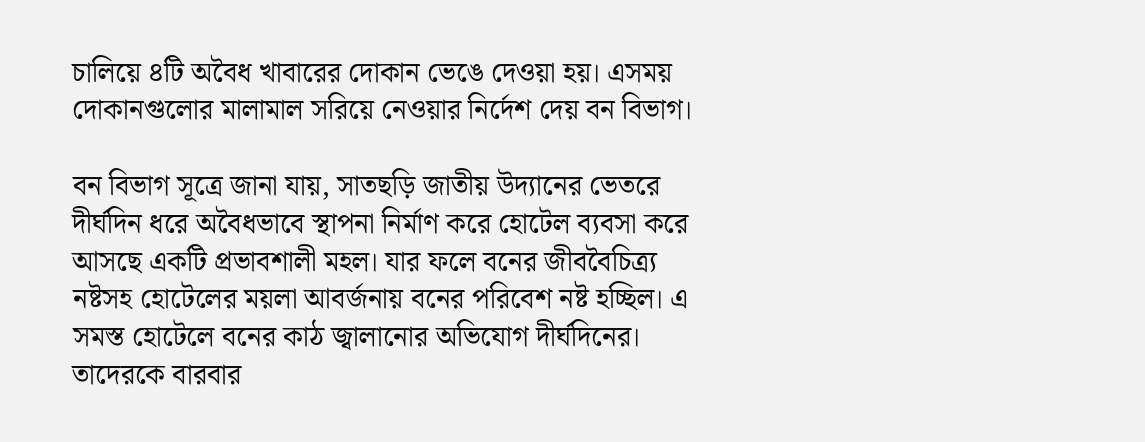চালিয়ে ৪টি অবৈধ খাবারের দোকান ভেঙে দেওয়া হয়। এসময় দোকানগুলোর মালামাল সরিয়ে নেওয়ার নির্দেশ দেয় বন বিভাগ।

বন বিভাগ সূত্রে জানা যায়, সাতছড়ি জাতীয় উদ্যানের ভেতরে দীর্ঘদিন ধরে অবৈধভাবে স্থাপনা নির্মাণ করে হোটেল ব্যবসা করে আসছে একটি প্রভাবশালী মহল। যার ফলে বনের জীববৈচিত্র্য নষ্টসহ হোটেলের ময়লা আবর্জনায় বনের পরিবেশ নষ্ট হচ্ছিল। এ সমস্ত হোটেলে বনের কাঠ জ্বালানোর অভিযোগ দীর্ঘদিনের। তাদেরকে বারবার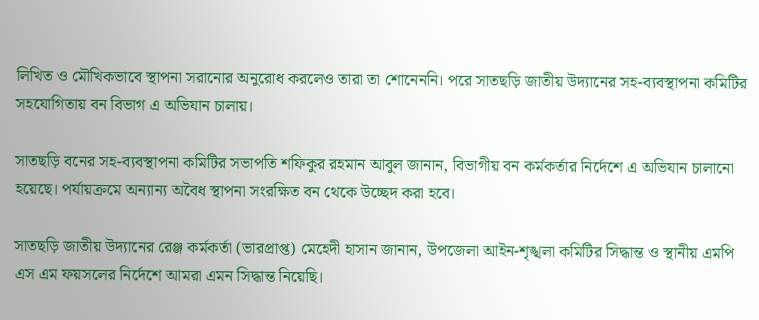লিখিত ও মৌখিকভাবে স্থাপনা সরানোর অনুরোধ করলেও তারা তা শোনেননি। পরে সাতছড়ি জাতীয় উদ্যানের সহ-ব্যবস্থাপনা কমিটির সহযোগিতায় বন বিভাগ এ অভিযান চালায়।

সাতছড়ি বনের সহ-ব্যবস্থাপনা কমিটির সভাপতি শফিকুর রহমান আবুল জানান, বিভাগীয় বন কর্মকর্তার নির্দেশে এ অভিযান চালানো হয়েছে। পর্যায়ক্রমে অন্যান্য অবৈধ স্থাপনা সংরক্ষিত বন থেকে উচ্ছেদ করা হবে।

সাতছড়ি জাতীয় উদ্যানের রেঞ্জ কর্মকর্তা (ভারপ্রাপ্ত) মেহেদী হাসান জানান, উপজেলা আইন-শৃঙ্খলা কমিটির সিদ্ধান্ত ও স্থানীয় এমপি এস এম ফয়সলের নির্দেশে আমরা এমন সিদ্ধান্ত নিয়েছি।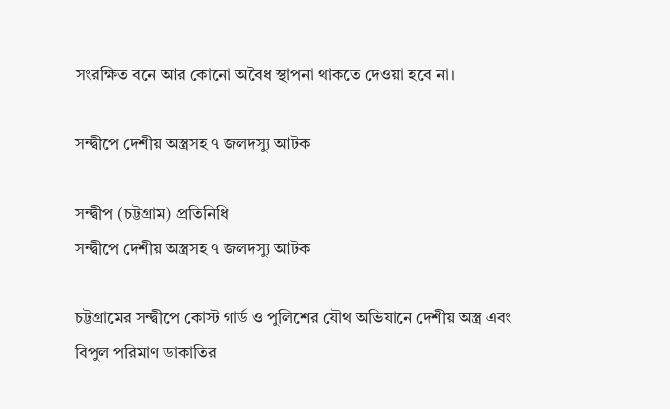সংরক্ষিত বনে আর কোনো অবৈধ স্থাপনা থাকতে দেওয়া হবে না।

সন্দ্বীপে দেশীয় অস্ত্রসহ ৭ জলদস্যু আটক

সন্দ্বীপ (চট্টগ্রাম) প্রতিনিধি
সন্দ্বীপে দেশীয় অস্ত্রসহ ৭ জলদস্যু আটক

চট্টগ্রামের সন্দ্বীপে কোস্ট গার্ড ও পুলিশের যৌথ অভিযানে দেশীয় অস্ত্র এবং বিপুল পরিমাণ ডাকাতির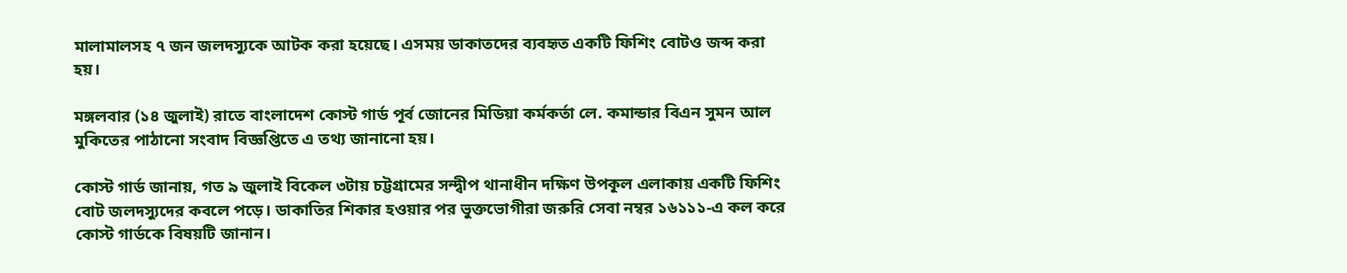মালামালসহ ৭ জন জলদস্যুকে আটক করা হয়েছে। এসময় ডাকাতদের ব্যবহৃত একটি ফিশিং বোটও জব্দ করা হয়।

মঙ্গলবার (১৪ জুলাই) রাতে বাংলাদেশ কোস্ট গার্ড পূর্ব জোনের মিডিয়া কর্মকর্তা লে. কমান্ডার বিএন সুমন আল মুকিতের পাঠানো সংবাদ বিজ্ঞপ্তিতে এ তথ্য জানানো হয়।

কোস্ট গার্ড জানায়, গত ৯ জুলাই বিকেল ৩টায় চট্টগ্রামের সন্দ্বীপ থানাধীন দক্ষিণ উপকূল এলাকায় একটি ফিশিং বোট জলদস্যুদের কবলে পড়ে। ডাকাতির শিকার হওয়ার পর ভুক্তভোগীরা জরুরি সেবা নম্বর ১৬১১১-এ কল করে কোস্ট গার্ডকে বিষয়টি জানান।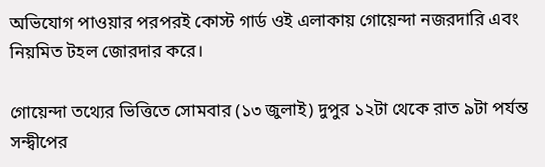অভিযোগ পাওয়ার পরপরই কোস্ট গার্ড ওই এলাকায় গোয়েন্দা নজরদারি এবং নিয়মিত টহল জোরদার করে।

গোয়েন্দা তথ্যের ভিত্তিতে সোমবার (১৩ জুলাই) দুপুর ১২টা থেকে রাত ৯টা পর্যন্ত সন্দ্বীপের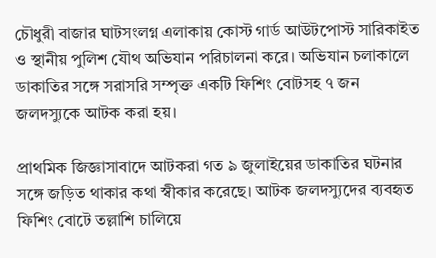চৌধুরী বাজার ঘাটসংলগ্ন এলাকায় কোস্ট গার্ড আউটপোস্ট সারিকাইত ও স্থানীয় পুলিশ যৌথ অভিযান পরিচালনা করে। অভিযান চলাকালে ডাকাতির সঙ্গে সরাসরি সম্পৃক্ত একটি ফিশিং বোটসহ ৭ জন জলদস্যুকে আটক করা হয়।

প্রাথমিক জিজ্ঞাসাবাদে আটকরা গত ৯ জুলাইয়ের ডাকাতির ঘটনার সঙ্গে জড়িত থাকার কথা স্বীকার করেছে। আটক জলদস্যুদের ব্যবহৃত ফিশিং বোটে তল্লাশি চালিয়ে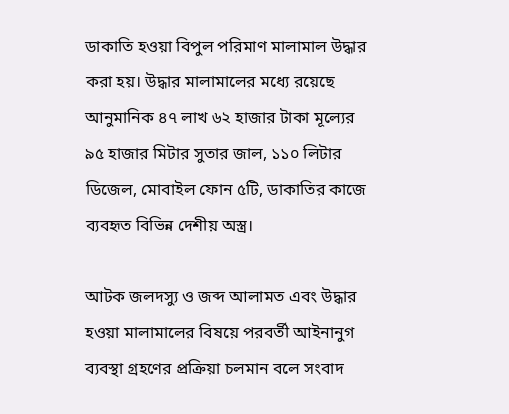ডাকাতি হওয়া বিপুল পরিমাণ মালামাল উদ্ধার করা হয়। উদ্ধার মালামালের মধ্যে রয়েছে আনুমানিক ৪৭ লাখ ৬২ হাজার টাকা মূল্যের ৯৫ হাজার মিটার সুতার জাল, ১১০ লিটার ডিজেল, মোবাইল ফোন ৫টি, ডাকাতির কাজে ব্যবহৃত বিভিন্ন দেশীয় অস্ত্র।

আটক জলদস্যু ও জব্দ আলামত এবং উদ্ধার হওয়া মালামালের বিষয়ে পরবর্তী আইনানুগ ব্যবস্থা গ্রহণের প্রক্রিয়া চলমান বলে সংবাদ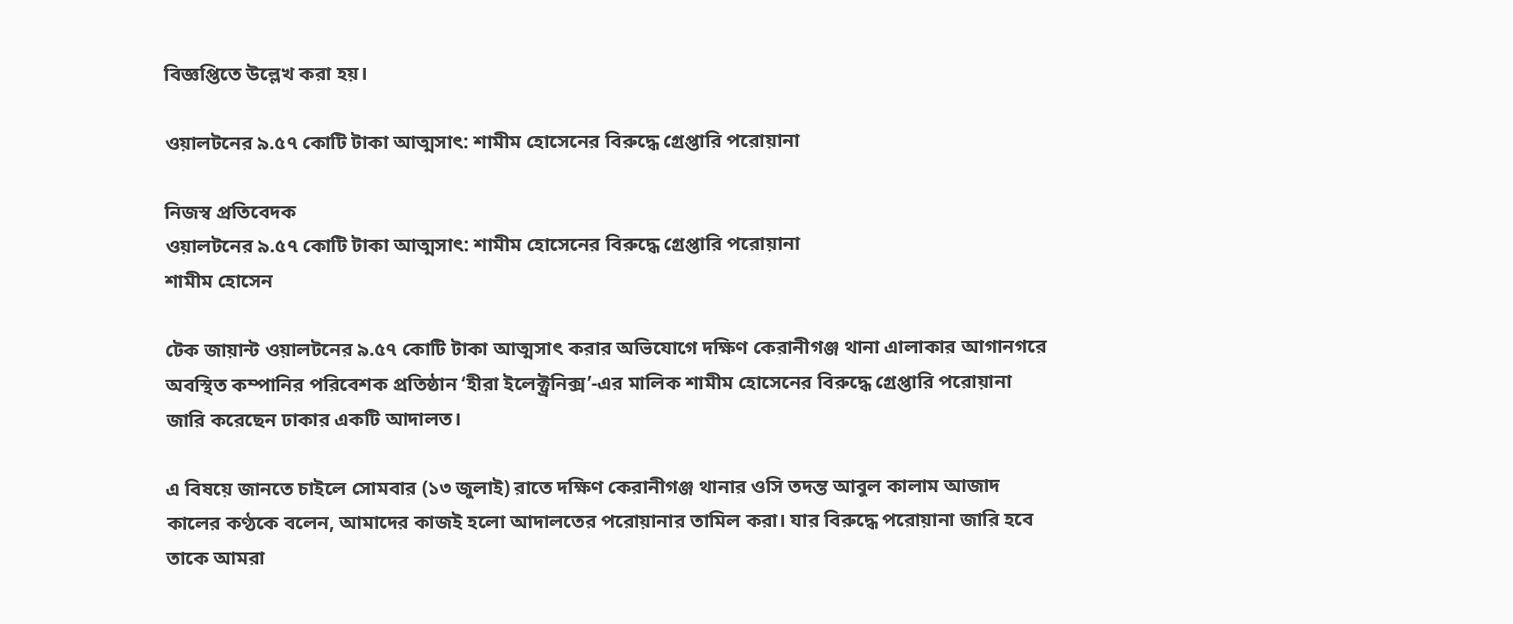বিজ্ঞপ্তিতে উল্লেখ করা হয়।

ওয়ালটনের ৯.৫৭ কোটি টাকা আত্মসাৎ: শামীম হোসেনের বিরুদ্ধে গ্রেপ্তারি পরোয়ানা

নিজস্ব প্রতিবেদক
ওয়ালটনের ৯.৫৭ কোটি টাকা আত্মসাৎ: শামীম হোসেনের বিরুদ্ধে গ্রেপ্তারি পরোয়ানা
শামীম হোসেন

টেক জায়ান্ট ওয়ালটনের ৯.৫৭ কোটি টাকা আত্মসাৎ করার অভিযোগে দক্ষিণ কেরানীগঞ্জ থানা এালাকার আগানগরে অবস্থিত কম্পানির পরিবেশক প্রতিষ্ঠান ‘হীরা ইলেক্ট্রনিক্স’-এর মালিক শামীম হোসেনের বিরুদ্ধে গ্রেপ্তারি পরোয়ানা জারি করেছেন ঢাকার একটি আদালত।

এ বিষয়ে জানতে চাইলে সোমবার (১৩ জুলাই) রাতে দক্ষিণ কেরানীগঞ্জ থানার ওসি তদন্ত আবুল কালাম আজাদ কালের কণ্ঠকে বলেন, আমাদের কাজই হলো আদালতের পরোয়ানার তামিল করা। যার বিরুদ্ধে পরোয়ানা জারি হবে তাকে আমরা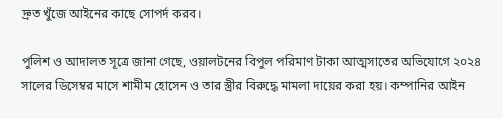দ্রুত খুঁজে আইনের কাছে সোপর্দ করব।

পুলিশ ও আদালত সূত্রে জানা গেছে, ওয়ালটনের বিপুল পরিমাণ টাকা আত্মসাতের অভিযোগে ২০২৪ সালের ডিসেম্বর মাসে শামীম হোসেন ও তার স্ত্রীর বিরুদ্ধে মামলা দায়ের করা হয়। কম্পানির আইন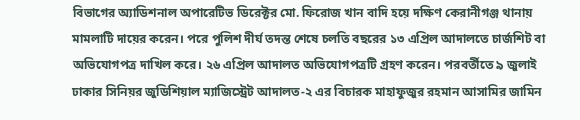বিভাগের অ্যাডিশনাল অপারেটিভ ডিরেক্টর মো. ফিরোজ খান বাদি হয়ে দক্ষিণ কেরানীগঞ্জ থানায় মামলাটি দায়ের করেন। পরে পুলিশ দীর্ঘ তদন্ত শেষে চলতি বছরের ১৩ এপ্রিল আদালতে চার্জশিট বা অভিযোগপত্র দাখিল করে। ২৬ এপ্রিল আদালত অভিযোগপত্রটি গ্রহণ করেন। পরবর্তীতে ৯ জুলাই ঢাকার সিনিয়র জুডিশিয়াল ম্যাজিস্ট্রেট আদালত-২ এর বিচারক মাহাফুজুর রহমান আসামির জামিন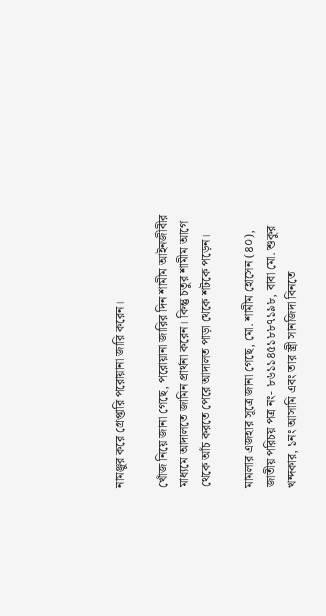নামঞ্জুর করে গ্রেপ্তারি পরোয়ানা জারি করেন।

খোঁজ নিয়ে জানা গেছে, পরোয়ানা জারির দিন শামীম আইনজীবীর মাধ্যমে আদালতে জামিন প্রার্থনা করেন। কিন্তু চতুর শামীম আগে থেকে আঁচ করতে পেরে আদালত পাড়া থেকে শটকে পড়েন।

মামলার এজহার সূত্রে জানা গেছে, মো. শামীম হোসেন (৪০), জাতীয় পরিচয় পত্র নং- ৮৬১১৪৫১৮৮৭১৯৮, বাবা মো. শুকুর খন্দকার, ১নং আসামি এবং তার স্ত্রী সানজিদা বিনতে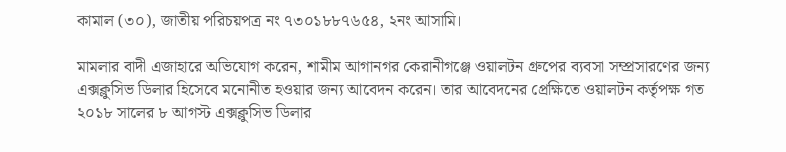কামাল (৩০), জাতীয় পরিচয়পত্র নং ৭৩০১৮৮৭৬৫৪, ২নং আসামি।

মামলার বাদী এজাহারে অভিযোগ করেন, শামীম আগানগর কেরানীগঞ্জে ওয়ালটন গ্রুপের ব্যবসা সম্প্রসারণের জন্য এক্সক্লুসিভ ডিলার হিসেবে মনোনীত হওয়ার জন্য আবেদন করেন। তার আবেদনের প্রেক্ষিতে ওয়ালটন কর্তৃপক্ষ গত ২০১৮ সালের ৮ আগস্ট এক্সক্লুসিভ ডিলার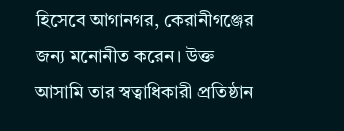হিসেবে আগানগর, কেরানীগঞ্জের জন্য মনোনীত করেন। উক্ত আসামি তার স্বত্বাধিকারী প্রতিষ্ঠান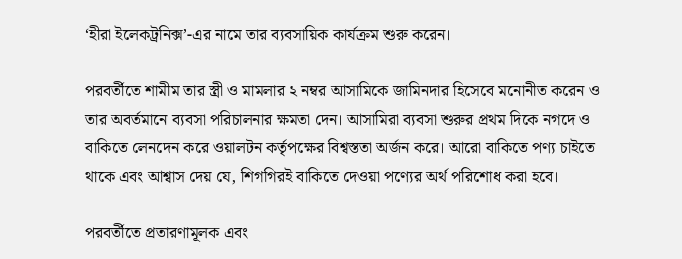‘হীরা ইলেকট্রনিক্স’-এর নামে তার ব্যবসায়িক কার্যক্রম শুরু করেন।

পরবর্তীতে শামীম তার স্ত্রী ও মামলার ২ নম্বর আসামিকে জামিনদার হিসেবে মনোনীত করেন ও তার অবর্তমানে ব্যবসা পরিচালনার ক্ষমতা দেন। আসামিরা ব্যবসা শুরুর প্রথম দিকে নগদে ও বাকিতে লেনদেন করে ওয়ালটন কর্তৃপক্ষের বিশ্বস্ততা অর্জন করে। আরো বাকিতে পণ্য চাইতে থাকে এবং আশ্বাস দেয় যে, শিগগিরই বাকিতে দেওয়া পণ্যের অর্থ পরিশোধ করা হবে।

পরবর্তীতে প্রতারণামূলক এবং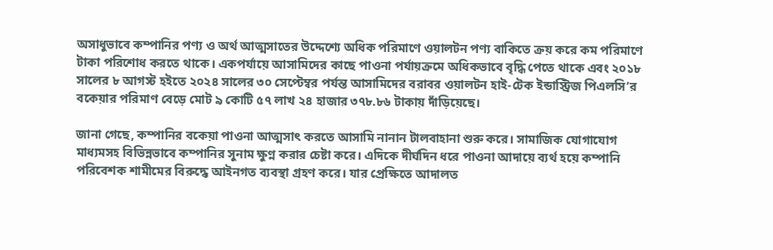অসাধুভাবে কম্পানির পণ্য ও অর্থ আত্মসাতের উদ্দেশ্যে অধিক পরিমাণে ওয়ালটন পণ্য বাকিতে ক্রয় করে কম পরিমাণে টাকা পরিশোধ করতে থাকে। একপর্যায়ে আসামিদের কাছে পাওনা পর্যায়ক্রমে অধিকভাবে বৃদ্ধি পেতে থাকে এবং ২০১৮ সালের ৮ আগস্ট হইতে ২০২৪ সালের ৩০ সেপ্টেম্বর পর্যন্ত আসামিদের বরাবর ওয়ালটন হাই-টেক ইন্ডাস্ট্রিজ পিএলসি’র বকেয়ার পরিমাণ বেড়ে মোট ৯ কোটি ৫৭ লাখ ২৪ হাজার ৩৭৮.৮৬ টাকায় দাঁড়িয়েছে।

জানা গেছে, কম্পানির বকেয়া পাওনা আত্মসাৎ করতে আসামি নানান টালবাহানা শুরু করে। সামাজিক যোগাযোগ মাধ্যমসহ বিভিন্নভাবে কম্পানির সুনাম ক্ষুণ্ন করার চেষ্টা করে। এদিকে দীর্ঘদিন ধরে পাওনা আদায়ে ব্যর্থ হয়ে কম্পানি পরিবেশক শামীমের বিরুদ্ধে আইনগত ব্যবস্থা গ্রহণ করে। যার প্রেক্ষিতে আদালত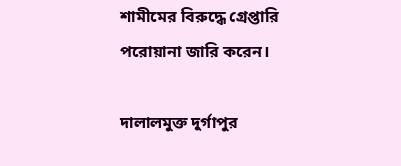শামীমের বিরুদ্ধে গ্রেপ্তারি পরোয়ানা জারি করেন।

দালালমুক্ত দুর্গাপুর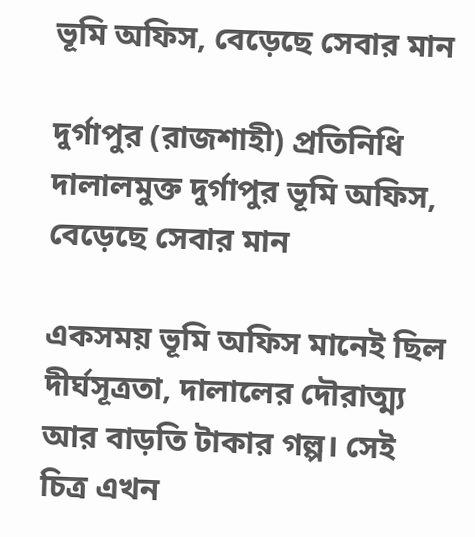ভূমি অফিস, বেড়েছে সেবার মান

দুর্গাপুর (রাজশাহী) প্রতিনিধি
দালালমুক্ত দুর্গাপুর ভূমি অফিস, বেড়েছে সেবার মান

একসময় ভূমি অফিস মানেই ছিল দীর্ঘসূত্রতা, দালালের দৌরাত্ম্য আর বাড়তি টাকার গল্প। সেই চিত্র এখন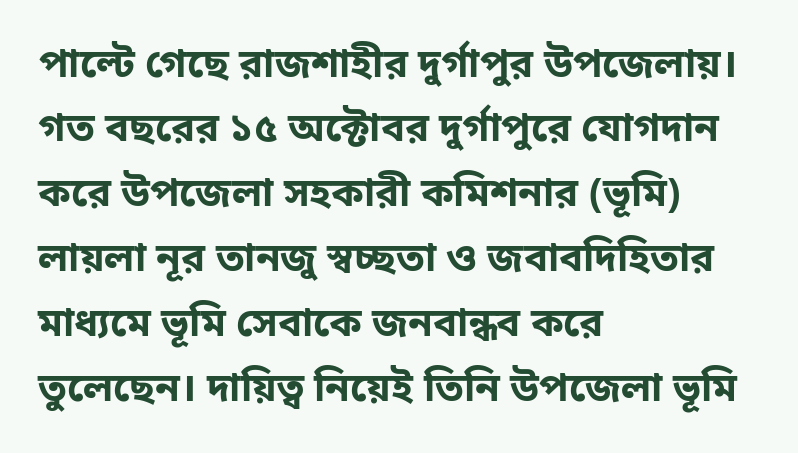পাল্টে গেছে রাজশাহীর দুর্গাপুর উপজেলায়। গত বছরের ১৫ অক্টোবর দুর্গাপুরে যোগদান করে উপজেলা সহকারী কমিশনার (ভূমি) লায়লা নূর তানজু স্বচ্ছতা ও জবাবদিহিতার মাধ্যমে ভূমি সেবাকে জনবান্ধব করে তুলেছেন। দায়িত্ব নিয়েই তিনি উপজেলা ভূমি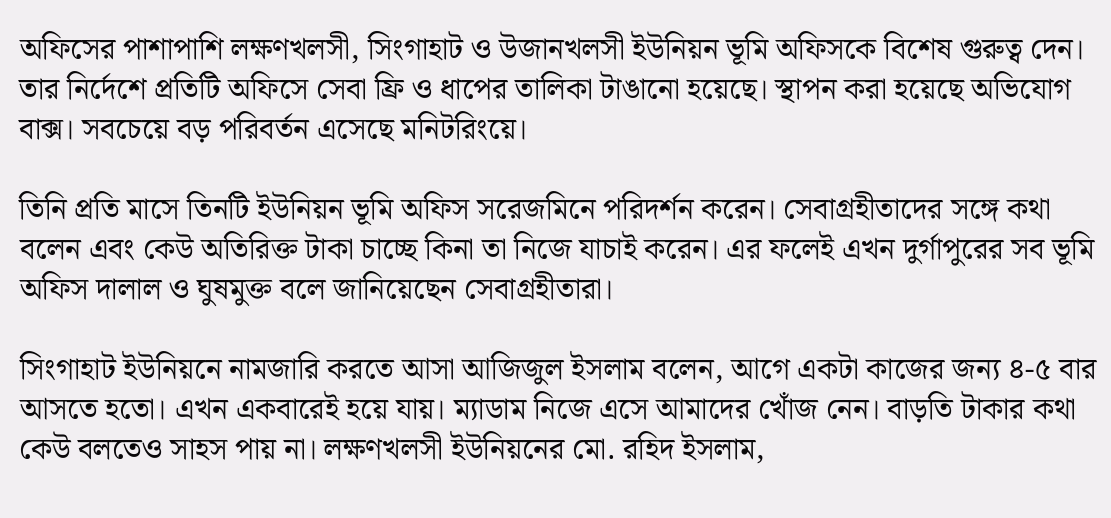অফিসের পাশাপাশি লক্ষণখলসী, সিংগাহাট ও উজানখলসী ইউনিয়ন ভূমি অফিসকে বিশেষ গুরুত্ব দেন। তার নির্দেশে প্রতিটি অফিসে সেবা ফ্রি ও ধাপের তালিকা টাঙানো হয়েছে। স্থাপন করা হয়েছে অভিযোগ বাক্স। সবচেয়ে বড় পরিবর্তন এসেছে মনিটরিংয়ে।

তিনি প্রতি মাসে তিনটি ইউনিয়ন ভূমি অফিস সরেজমিনে পরিদর্শন করেন। সেবাগ্রহীতাদের সঙ্গে কথা বলেন এবং কেউ অতিরিক্ত টাকা চাচ্ছে কিনা তা নিজে যাচাই করেন। এর ফলেই এখন দুর্গাপুরের সব ভূমি অফিস দালাল ও ঘুষমুক্ত বলে জানিয়েছেন সেবাগ্রহীতারা।

সিংগাহাট ইউনিয়নে নামজারি করতে আসা আজিজুল ইসলাম বলেন, আগে একটা কাজের জন্য ৪-৫ বার আসতে হতো। এখন একবারেই হয়ে যায়। ম্যাডাম নিজে এসে আমাদের খোঁজ নেন। বাড়তি টাকার কথা কেউ বলতেও সাহস পায় না। লক্ষণখলসী ইউনিয়নের মো. রহিদ ইসলাম,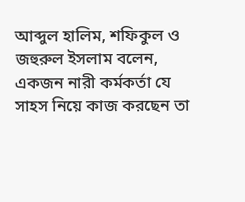আব্দুল হালিম, শফিকুল ও জহুরুল ইসলাম বলেন, একজন নারী কর্মকর্তা যে সাহস নিয়ে কাজ করছেন তা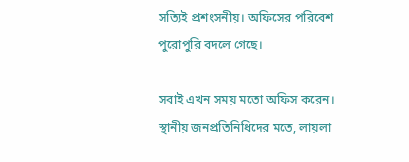সত্যিই প্রশংসনীয়। অফিসের পরিবেশ পুরোপুরি বদলে গেছে।

সবাই এখন সময় মতো অফিস করেন। স্থানীয় জনপ্রতিনিধিদের মতে, লায়লা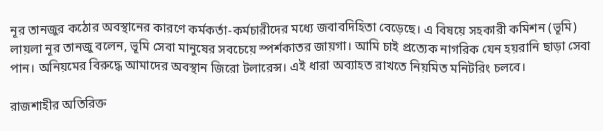নূর তানজুর কঠোর অবস্থানের কারণে কর্মকর্তা-কর্মচারীদের মধ্যে জবাবদিহিতা বেড়েছে। এ বিষয়ে সহকারী কমিশন (ভূমি) লায়লা নূর তানজু বলেন, ভূমি সেবা মানুষের সবচেয়ে স্পর্শকাতর জায়গা। আমি চাই প্রত্যেক নাগরিক যেন হয়রানি ছাড়া সেবা পান। অনিয়মের বিরুদ্ধে আমাদের অবস্থান জিরো টলারেন্স। এই ধারা অব্যাহত রাখতে নিয়মিত মনিটরিং চলবে।

রাজশাহীর অতিরিক্ত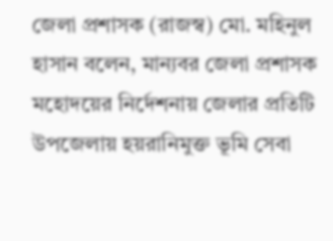জেলা প্রশাসক (রাজস্ব) মো. মহিনুল হাসান বলেন, মান্যবর জেলা প্রশাসক মহোদয়ের নির্দেশনায় জেলার প্রতিটি উপজেলায় হয়রানিমুক্ত ভূমি সেবা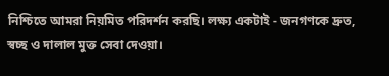নিশ্চিতে আমরা নিয়মিত পরিদর্শন করছি। লক্ষ্য একটাই - জনগণকে দ্রুত, স্বচ্ছ ও দালাল মুক্ত সেবা দেওয়া।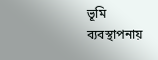ভূমি ব্যবস্থাপনায়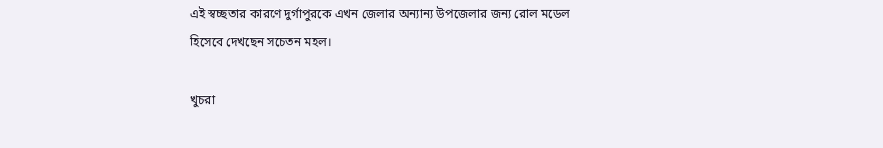এই স্বচ্ছতার কারণে দুর্গাপুরকে এখন জেলার অন্যান্য উপজেলার জন্য রোল মডেল হিসেবে দেখছেন সচেতন মহল।

খুচরা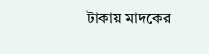টাকায় মাদকের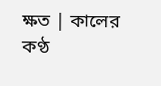ক্ষত | কালের কণ্ঠ